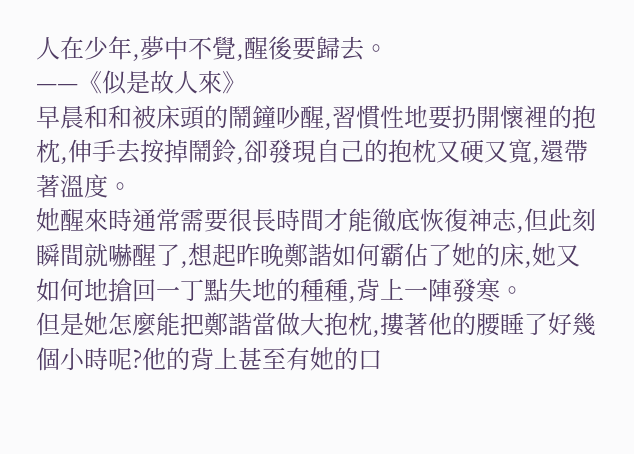人在少年,夢中不覺,醒後要歸去。
——《似是故人來》
早晨和和被床頭的鬧鐘吵醒,習慣性地要扔開懷裡的抱枕,伸手去按掉鬧鈴,卻發現自己的抱枕又硬又寬,還帶著溫度。
她醒來時通常需要很長時間才能徹底恢復神志,但此刻瞬間就嚇醒了,想起昨晚鄭諧如何霸佔了她的床,她又如何地搶回一丁點失地的種種,背上一陣發寒。
但是她怎麼能把鄭諧當做大抱枕,摟著他的腰睡了好幾個小時呢?他的背上甚至有她的口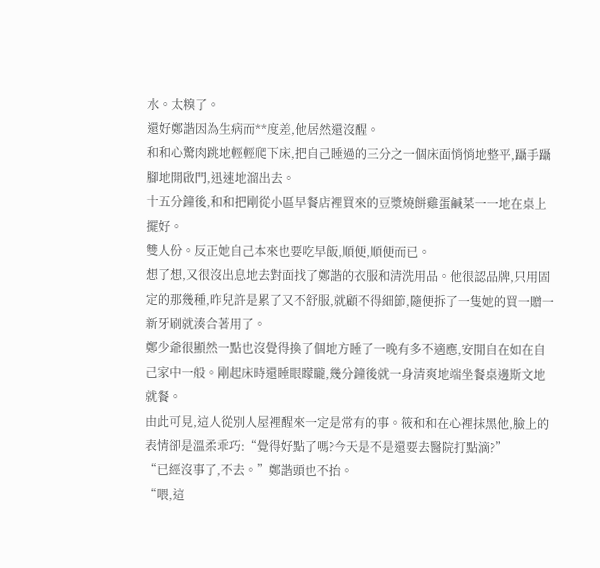水。太糗了。
還好鄭諧因為生病而**度差,他居然還沒醒。
和和心驚肉跳地輕輕爬下床,把自己睡過的三分之一個床面悄悄地整平,躡手躡腳地開啟門,迅速地溜出去。
十五分鐘後,和和把剛從小區早餐店裡買來的豆漿燒餅雞蛋鹹菜一一地在桌上擺好。
雙人份。反正她自己本來也要吃早飯,順便,順便而已。
想了想,又很沒出息地去對面找了鄭諧的衣服和清洗用品。他很認品牌,只用固定的那幾種,昨兒許是累了又不舒服,就顧不得細節,隨便拆了一隻她的買一贈一新牙刷就湊合著用了。
鄭少爺很顯然一點也沒覺得換了個地方睡了一晚有多不適應,安閒自在如在自己家中一般。剛起床時還睡眼矇矓,幾分鐘後就一身清爽地端坐餐桌邊斯文地就餐。
由此可見,這人從別人屋裡醒來一定是常有的事。筱和和在心裡抹黑他,臉上的表情卻是溫柔乖巧:“覺得好點了嗎?今天是不是還要去醫院打點滴?”
“已經沒事了,不去。”鄭諧頭也不抬。
“喂,這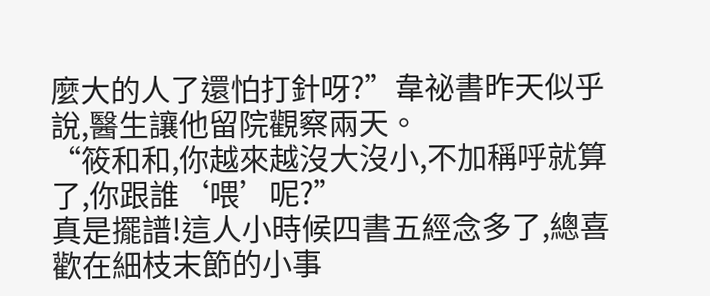麼大的人了還怕打針呀?”韋祕書昨天似乎說,醫生讓他留院觀察兩天。
“筱和和,你越來越沒大沒小,不加稱呼就算了,你跟誰‘喂’呢?”
真是擺譜!這人小時候四書五經念多了,總喜歡在細枝末節的小事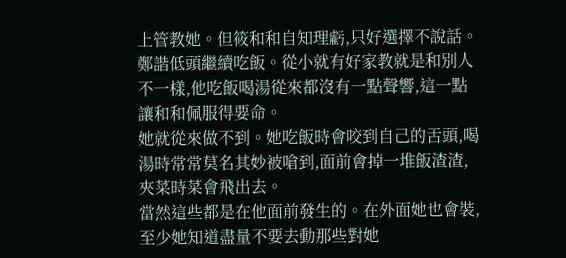上管教她。但筱和和自知理虧,只好選擇不說話。
鄭諧低頭繼續吃飯。從小就有好家教就是和別人不一樣,他吃飯喝湯從來都沒有一點聲響,這一點讓和和佩服得要命。
她就從來做不到。她吃飯時會咬到自己的舌頭,喝湯時常常莫名其妙被嗆到,面前會掉一堆飯渣渣,夾菜時菜會飛出去。
當然這些都是在他面前發生的。在外面她也會裝,至少她知道盡量不要去動那些對她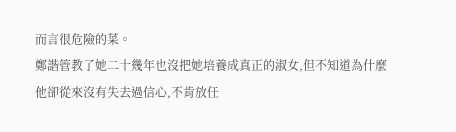而言很危險的菜。
鄭諧管教了她二十幾年也沒把她培養成真正的淑女,但不知道為什麼他卻從來沒有失去過信心,不肯放任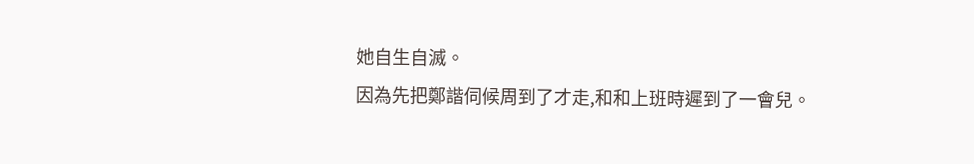她自生自滅。
因為先把鄭諧伺候周到了才走,和和上班時遲到了一會兒。